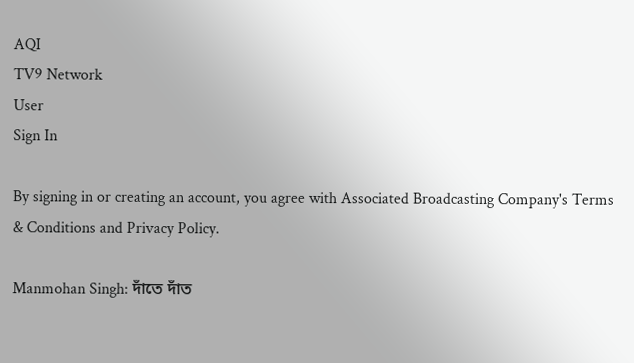AQI
TV9 Network
User
Sign In

By signing in or creating an account, you agree with Associated Broadcasting Company's Terms & Conditions and Privacy Policy.

Manmohan Singh: দাঁতে দাঁত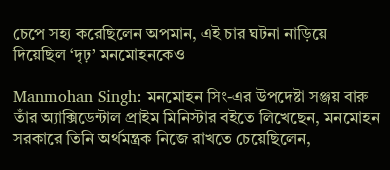চেপে সহ্য করেছিলেন অপমান, এই চার ঘটনা নাড়িয়ে দিয়েছিল ‘দৃঢ়’ মনমোহনকেও

Manmohan Singh: মনমোহন সিং-এর উপদেষ্টা সঞ্জয় বারু তাঁর অ্যাক্সিডেন্টাল প্রাইম মিনিস্টার বইতে লিখেছেন, মনমোহন সরকারে তিনি অর্থমন্ত্রক নিজে রাখতে চেয়েছিলেন,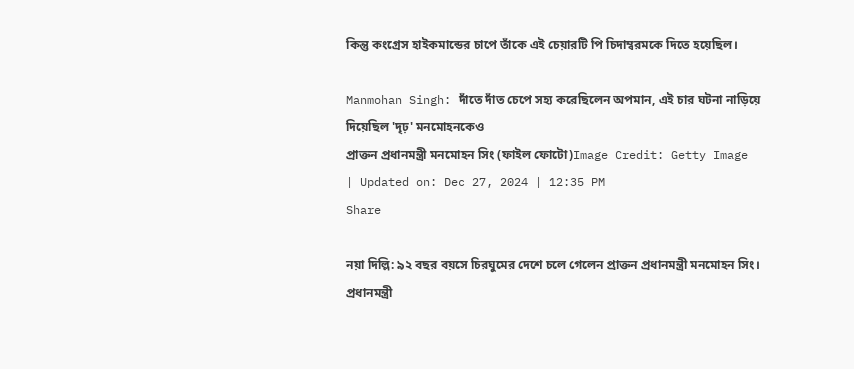কিন্তু কংগ্রেস হাইকমান্ডের চাপে তাঁকে এই চেয়ারটি পি চিদাম্বরমকে দিতে হয়েছিল।

Manmohan Singh: দাঁতে দাঁত চেপে সহ্য করেছিলেন অপমান, এই চার ঘটনা নাড়িয়ে দিয়েছিল 'দৃঢ়' মনমোহনকেও
প্রাক্তন প্রধানমন্ত্রী মনমোহন সিং (ফাইল ফোটো)Image Credit: Getty Image
| Updated on: Dec 27, 2024 | 12:35 PM
Share

নয়া দিল্লি: ৯২ বছর বয়সে চিরঘুমের দেশে চলে গেলেন প্রাক্তন প্রধানমন্ত্রী মনমোহন সিং। প্রধানমন্ত্রী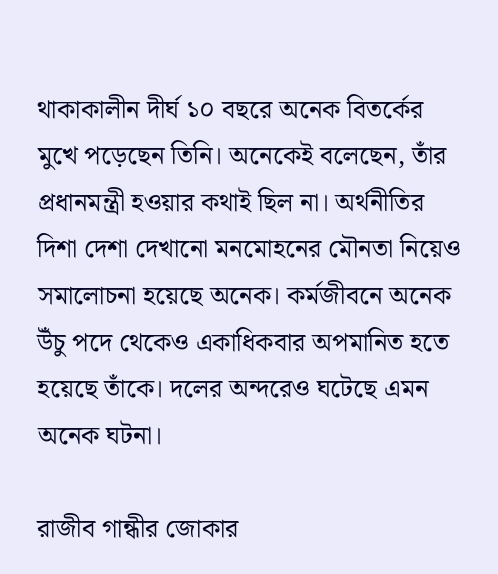থাকাকালীন দীর্ঘ ১০ বছরে অনেক বিতর্কের মুখে পড়েছেন তিনি। অনেকেই বলেছেন, তাঁর প্রধানমন্ত্রী হওয়ার কথাই ছিল না। অর্থনীতির দিশা দেশা দেখানো মনমোহনের মৌনতা নিয়েও সমালোচনা হয়েছে অনেক। কর্মজীবনে অনেক উঁচু পদে থেকেও একাধিকবার অপমানিত হতে হয়েছে তাঁকে। দলের অন্দরেও ঘটেছে এমন অনেক ঘটনা।

রাজীব গান্ধীর জোকার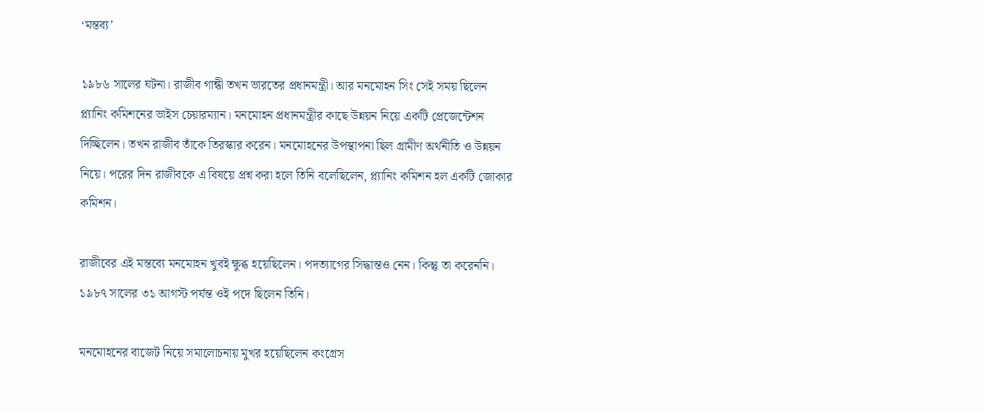‘মন্তব্য’

১৯৮৬ সালের ঘটনা। রাজীব গান্ধী তখন ভারতের প্রধানমন্ত্রী। আর মনমোহন সিং সেই সময় ছিলেন প্ল্যানিং কমিশনের ভাইস চেয়ারম্যান। মনমোহন প্রধানমন্ত্রীর কাছে উন্নয়ন নিয়ে একটি প্রেজেন্টেশন দিচ্ছিলেন। তখন রাজীব তাঁকে তিরস্কার করেন। মনমোহনের উপস্থাপনা ছিল গ্রামীণ অর্থনীতি ও উন্নয়ন নিয়ে। পরের দিন রাজীবকে এ বিষয়ে প্রশ্ন করা হলে তিনি বলেছিলেন, প্ল্যানিং কমিশন হল একটি জোকার কমিশন।

রাজীবের এই মন্তব্যে মনমোহন খুবই ক্ষুব্ধ হয়েছিলেন। পদত্যাগের সিদ্ধান্তও নেন। কিন্তু তা করেননি। ১৯৮৭ সালের ৩১ আগস্ট পর্যন্ত ওই পদে ছিলেন তিনি।

মনমোহনের বাজেট নিয়ে সমালোচনায় মুখর হয়েছিলেন কংগ্রেস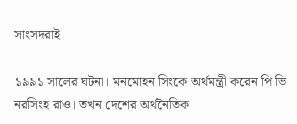সাংসদরাই

১৯৯১ সালের ঘটনা। মনমোহন সিংকে অর্থমন্ত্রী করেন পি ভি নরসিংহ রাও। তখন দেশের অর্থনৈতিক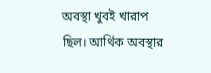অবস্থা খুবই খারাপ ছিল। আর্থিক অবস্থার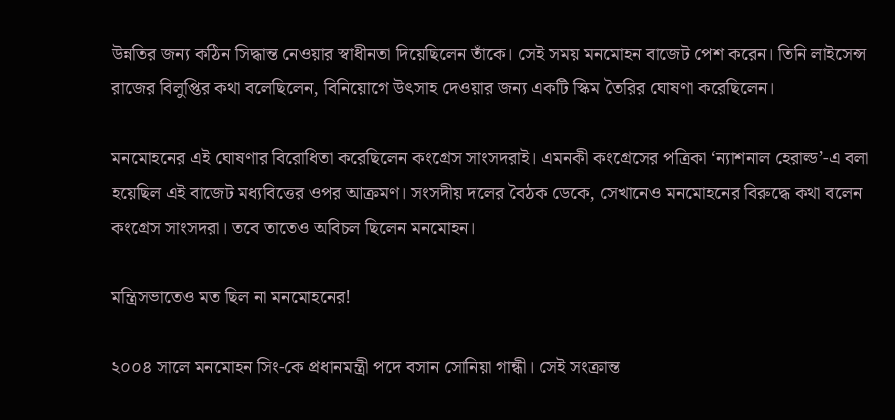উন্নতির জন্য কঠিন সিদ্ধান্ত নেওয়ার স্বাধীনতা দিয়েছিলেন তাঁকে। সেই সময় মনমোহন বাজেট পেশ করেন। তিনি লাইসেন্স রাজের বিলুপ্তির কথা বলেছিলেন, বিনিয়োগে উৎসাহ দেওয়ার জন্য একটি স্কিম তৈরির ঘোষণা করেছিলেন।

মনমোহনের এই ঘোষণার বিরোধিতা করেছিলেন কংগ্রেস সাংসদরাই। এমনকী কংগ্রেসের পত্রিকা ‘ন্যাশনাল হেরাল্ড’-এ বলা হয়েছিল এই বাজেট মধ্যবিত্তের ওপর আক্রমণ। সংসদীয় দলের বৈঠক ডেকে, সেখানেও মনমোহনের বিরুদ্ধে কথা বলেন কংগ্রেস সাংসদরা। তবে তাতেও অবিচল ছিলেন মনমোহন।

মন্ত্রিসভাতেও মত ছিল না মনমোহনের!

২০০৪ সালে মনমোহন সিং-কে প্রধানমন্ত্রী পদে বসান সোনিয়া গান্ধী। সেই সংক্রান্ত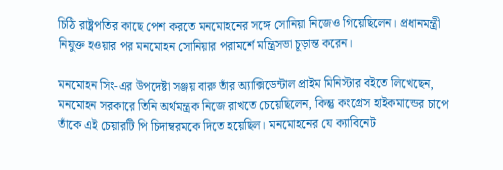চিঠি রাষ্ট্রপতির কাছে পেশ করতে মনমোহনের সঙ্গে সোনিয়া নিজেও গিয়েছিলেন। প্রধানমন্ত্রী নিযুক্ত হওয়ার পর মনমোহন সোনিয়ার পরামর্শে মন্ত্রিসভা চূড়ান্ত করেন।

মনমোহন সিং-এর উপদেষ্টা সঞ্জয় বারু তাঁর অ্যাক্সিডেন্টাল প্রাইম মিনিস্টার বইতে লিখেছেন, মনমোহন সরকারে তিনি অর্থমন্ত্রক নিজে রাখতে চেয়েছিলেন, কিন্তু কংগ্রেস হাইকমান্ডের চাপে তাঁকে এই চেয়ারটি পি চিদাম্বরমকে দিতে হয়েছিল। মনমোহনের যে ক্যাবিনেট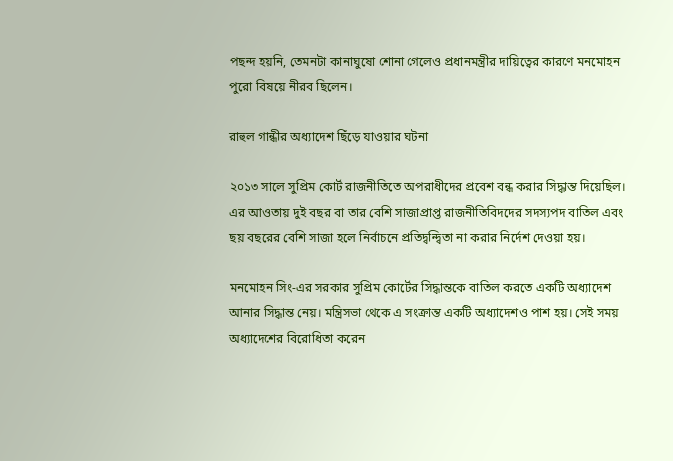পছন্দ হয়নি, তেমনটা কানাঘুষো শোনা গেলেও প্রধানমন্ত্রীর দায়িত্বের কারণে মনমোহন পুরো বিষয়ে নীরব ছিলেন।

রাহুল গান্ধীর অধ্যাদেশ ছিঁড়ে যাওয়ার ঘটনা

২০১৩ সালে সুপ্রিম কোর্ট রাজনীতিতে অপরাধীদের প্রবেশ বন্ধ করার সিদ্ধান্ত দিয়েছিল। এর আওতায় দুই বছর বা তার বেশি সাজাপ্রাপ্ত রাজনীতিবিদদের সদস্যপদ বাতিল এবং ছয় বছরের বেশি সাজা হলে নির্বাচনে প্রতিদ্বন্দ্বিতা না করার নির্দেশ দেওয়া হয়।

মনমোহন সিং-এর সরকার সুপ্রিম কোর্টের সিদ্ধান্তকে বাতিল করতে একটি অধ্যাদেশ আনার সিদ্ধান্ত নেয়। মন্ত্রিসভা থেকে এ সংক্রান্ত একটি অধ্যাদেশও পাশ হয়। সেই সময় অধ্যাদেশের বিরোধিতা করেন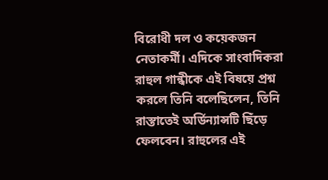বিরোধী দল ও কয়েকজন নেতাকর্মী। এদিকে সাংবাদিকরা রাহুল গান্ধীকে এই বিষয়ে প্রশ্ন করলে তিনি বলেছিলেন, তিনি রাস্তাতেই অর্ডিন্যান্সটি ছিঁড়ে ফেলবেন। রাহুলের এই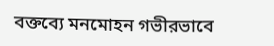বক্তব্যে মনমোহন গভীরভাবে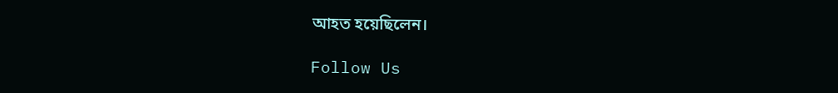আহত হয়েছিলেন।

Follow Us